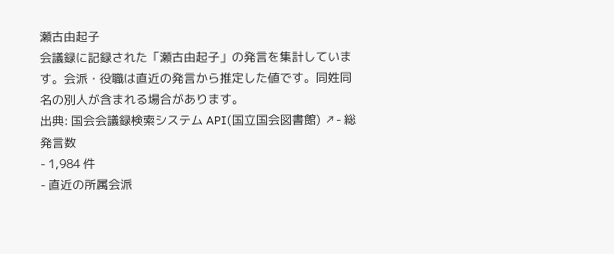瀬古由起子
会議録に記録された「瀬古由起子」の発言を集計しています。会派・役職は直近の発言から推定した値です。同姓同名の別人が含まれる場合があります。
出典: 国会会議録検索システム API(国立国会図書館) ↗- 総発言数
- 1,984 件
- 直近の所属会派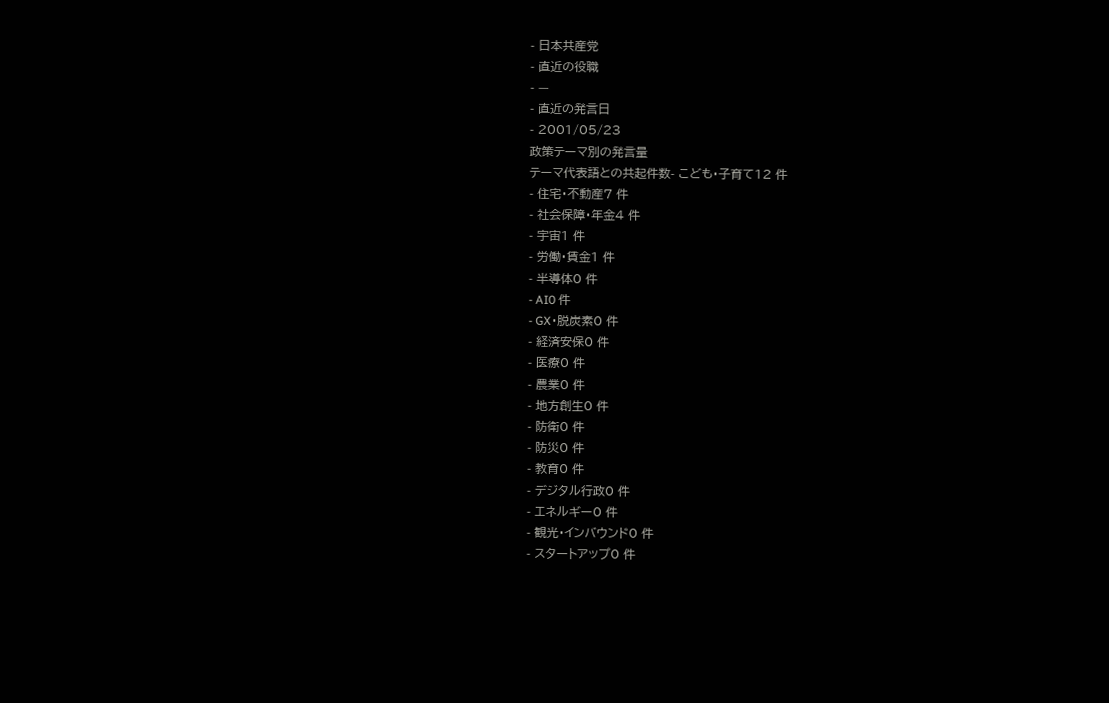- 日本共産党
- 直近の役職
- —
- 直近の発言日
- 2001/05/23
政策テーマ別の発言量
テーマ代表語との共起件数- こども・子育て12 件
- 住宅・不動産7 件
- 社会保障・年金4 件
- 宇宙1 件
- 労働・賃金1 件
- 半導体0 件
- AI0 件
- GX・脱炭素0 件
- 経済安保0 件
- 医療0 件
- 農業0 件
- 地方創生0 件
- 防衛0 件
- 防災0 件
- 教育0 件
- デジタル行政0 件
- エネルギー0 件
- 観光・インバウンド0 件
- スタートアップ0 件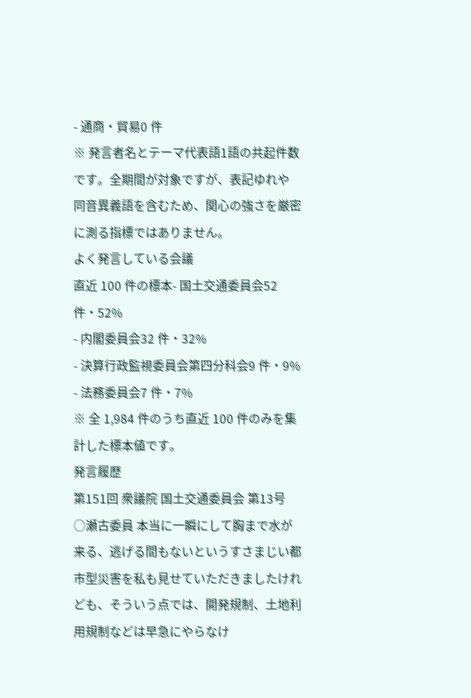- 通商・貿易0 件
※ 発言者名とテーマ代表語1語の共起件数です。全期間が対象ですが、表記ゆれや 同音異義語を含むため、関心の強さを厳密に測る指標ではありません。
よく発言している会議
直近 100 件の標本- 国土交通委員会52 件・52%
- 内閣委員会32 件・32%
- 決算行政監視委員会第四分科会9 件・9%
- 法務委員会7 件・7%
※ 全 1,984 件のうち直近 100 件のみを集計した標本値です。
発言履歴
第151回 衆議院 国土交通委員会 第13号
○瀬古委員 本当に一瞬にして胸まで水が来る、逃げる間もないというすさまじい都市型災害を私も見せていただきましたけれども、そういう点では、開発規制、土地利用規制などは早急にやらなけ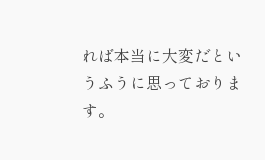れば本当に大変だというふうに思っております。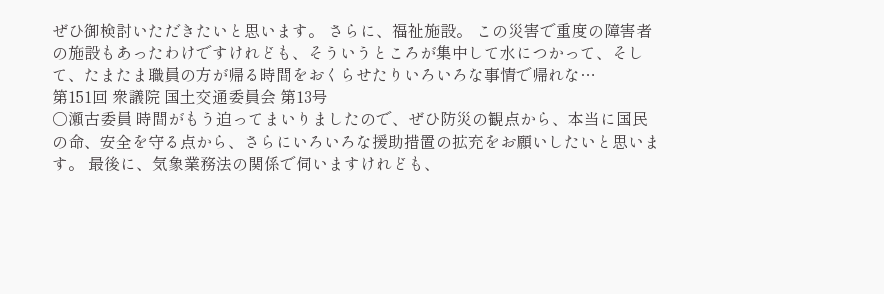ぜひ御検討いただきたいと思います。 さらに、福祉施設。 この災害で重度の障害者の施設もあったわけですけれども、そういうところが集中して水につかって、そして、たまたま職員の方が帰る時間をおくらせたりいろいろな事情で帰れな…
第151回 衆議院 国土交通委員会 第13号
○瀬古委員 時間がもう迫ってまいりましたので、ぜひ防災の観点から、本当に国民の命、安全を守る点から、さらにいろいろな援助措置の拡充をお願いしたいと思います。 最後に、気象業務法の関係で伺いますけれども、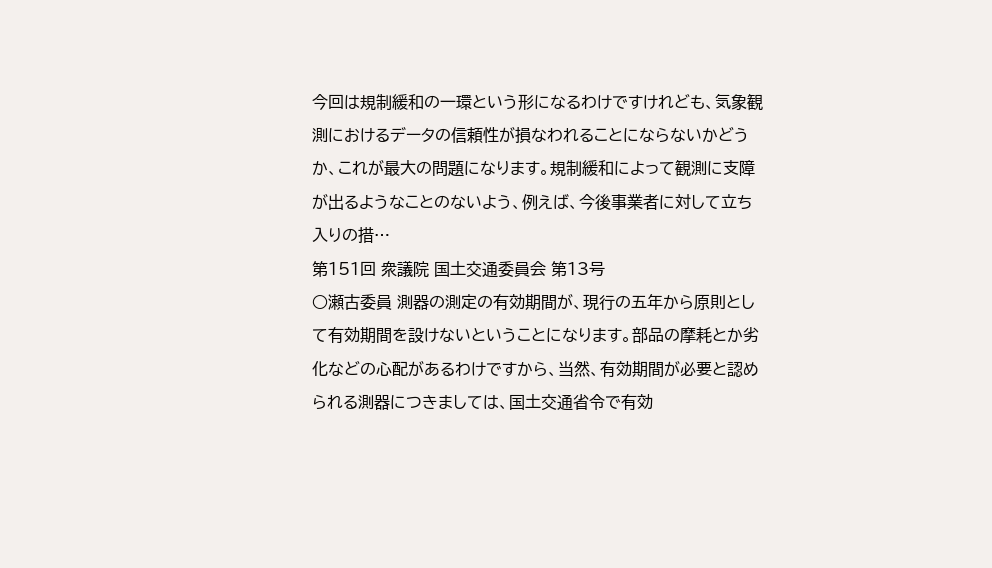今回は規制緩和の一環という形になるわけですけれども、気象観測におけるデータの信頼性が損なわれることにならないかどうか、これが最大の問題になります。規制緩和によって観測に支障が出るようなことのないよう、例えば、今後事業者に対して立ち入りの措…
第151回 衆議院 国土交通委員会 第13号
○瀬古委員 測器の測定の有効期間が、現行の五年から原則として有効期間を設けないということになります。部品の摩耗とか劣化などの心配があるわけですから、当然、有効期間が必要と認められる測器につきましては、国土交通省令で有効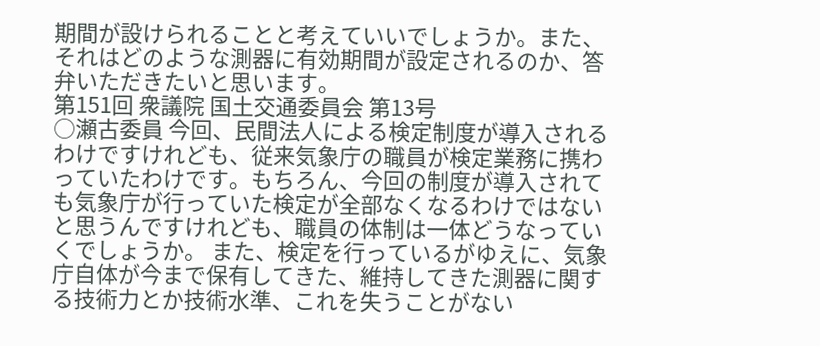期間が設けられることと考えていいでしょうか。また、それはどのような測器に有効期間が設定されるのか、答弁いただきたいと思います。
第151回 衆議院 国土交通委員会 第13号
○瀬古委員 今回、民間法人による検定制度が導入されるわけですけれども、従来気象庁の職員が検定業務に携わっていたわけです。もちろん、今回の制度が導入されても気象庁が行っていた検定が全部なくなるわけではないと思うんですけれども、職員の体制は一体どうなっていくでしょうか。 また、検定を行っているがゆえに、気象庁自体が今まで保有してきた、維持してきた測器に関する技術力とか技術水準、これを失うことがない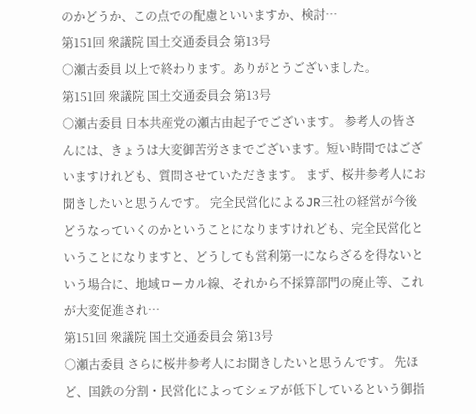のかどうか、この点での配慮といいますか、検討…
第151回 衆議院 国土交通委員会 第13号
○瀬古委員 以上で終わります。ありがとうございました。
第151回 衆議院 国土交通委員会 第13号
○瀬古委員 日本共産党の瀬古由起子でございます。 参考人の皆さんには、きょうは大変御苦労さまでございます。短い時間ではございますけれども、質問させていただきます。 まず、桜井参考人にお聞きしたいと思うんです。 完全民営化によるJR三社の経営が今後どうなっていくのかということになりますけれども、完全民営化ということになりますと、どうしても営利第一にならざるを得ないという場合に、地域ローカル線、それから不採算部門の廃止等、これが大変促進され…
第151回 衆議院 国土交通委員会 第13号
○瀬古委員 さらに桜井参考人にお聞きしたいと思うんです。 先ほど、国鉄の分割・民営化によってシェアが低下しているという御指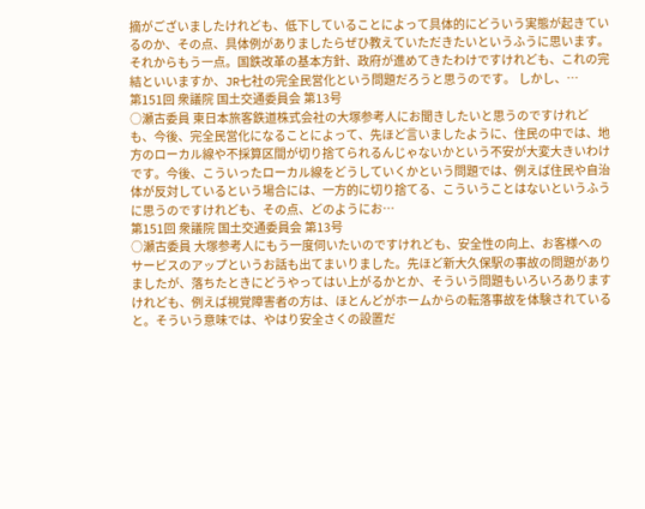摘がございましたけれども、低下していることによって具体的にどういう実態が起きているのか、その点、具体例がありましたらぜひ教えていただきたいというふうに思います。 それからもう一点。国鉄改革の基本方針、政府が進めてきたわけですけれども、これの完結といいますか、JR七社の完全民営化という問題だろうと思うのです。 しかし、…
第151回 衆議院 国土交通委員会 第13号
○瀬古委員 東日本旅客鉄道株式会社の大塚参考人にお聞きしたいと思うのですけれども、今後、完全民営化になることによって、先ほど言いましたように、住民の中では、地方のローカル線や不採算区間が切り捨てられるんじゃないかという不安が大変大きいわけです。今後、こういったローカル線をどうしていくかという問題では、例えば住民や自治体が反対しているという場合には、一方的に切り捨てる、こういうことはないというふうに思うのですけれども、その点、どのようにお…
第151回 衆議院 国土交通委員会 第13号
○瀬古委員 大塚参考人にもう一度伺いたいのですけれども、安全性の向上、お客様へのサービスのアップというお話も出てまいりました。先ほど新大久保駅の事故の問題がありましたが、落ちたときにどうやってはい上がるかとか、そういう問題もいろいろありますけれども、例えば視覚障害者の方は、ほとんどがホームからの転落事故を体験されていると。そういう意味では、やはり安全さくの設置だ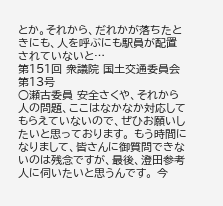とか。それから、だれかが落ちたときにも、人を呼ぶにも駅員が配置されていないと…
第151回 衆議院 国土交通委員会 第13号
○瀬古委員 安全さくや、それから人の問題、ここはなかなか対応してもらえていないので、ぜひお願いしたいと思っております。 もう時間になりまして、皆さんに御質問できないのは残念ですが、最後、澄田参考人に伺いたいと思うんです。 今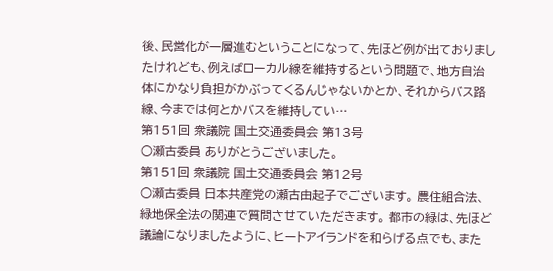後、民営化が一層進むということになって、先ほど例が出ておりましたけれども、例えばローカル線を維持するという問題で、地方自治体にかなり負担がかぶってくるんじゃないかとか、それからバス路線、今までは何とかバスを維持してい…
第151回 衆議院 国土交通委員会 第13号
○瀬古委員 ありがとうございました。
第151回 衆議院 国土交通委員会 第12号
○瀬古委員 日本共産党の瀬古由起子でございます。 農住組合法、緑地保全法の関連で質問させていただきます。 都市の緑は、先ほど議論になりましたように、ヒートアイランドを和らげる点でも、また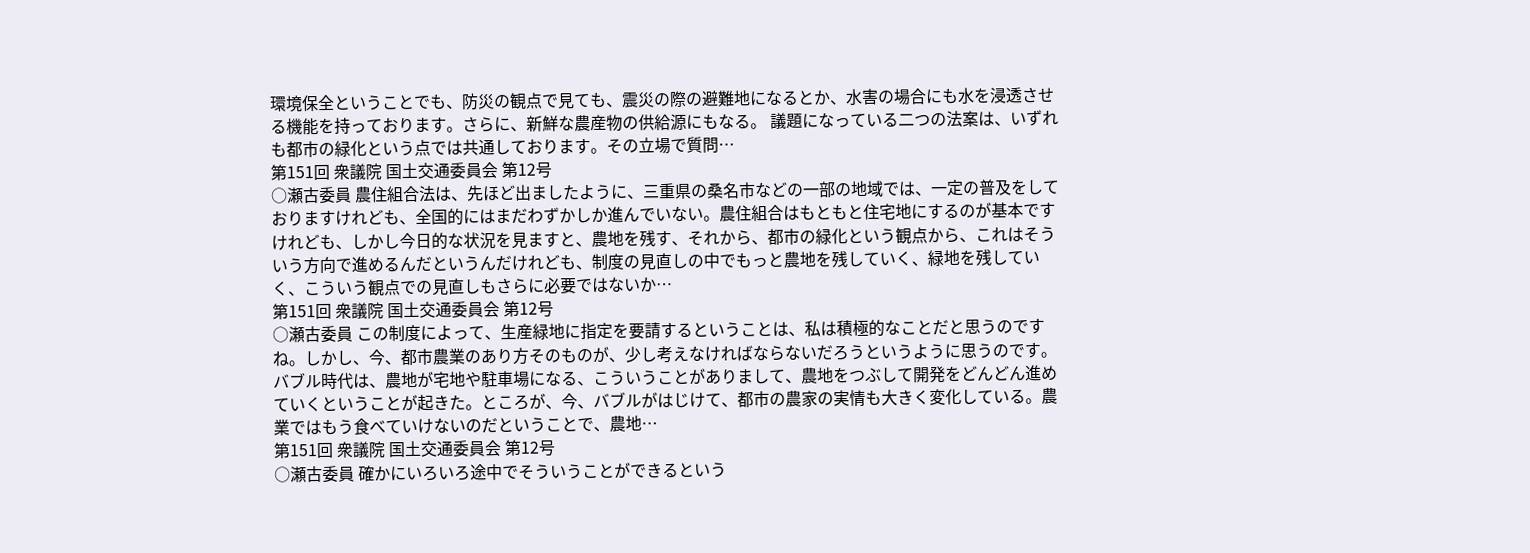環境保全ということでも、防災の観点で見ても、震災の際の避難地になるとか、水害の場合にも水を浸透させる機能を持っております。さらに、新鮮な農産物の供給源にもなる。 議題になっている二つの法案は、いずれも都市の緑化という点では共通しております。その立場で質問…
第151回 衆議院 国土交通委員会 第12号
○瀬古委員 農住組合法は、先ほど出ましたように、三重県の桑名市などの一部の地域では、一定の普及をしておりますけれども、全国的にはまだわずかしか進んでいない。農住組合はもともと住宅地にするのが基本ですけれども、しかし今日的な状況を見ますと、農地を残す、それから、都市の緑化という観点から、これはそういう方向で進めるんだというんだけれども、制度の見直しの中でもっと農地を残していく、緑地を残していく、こういう観点での見直しもさらに必要ではないか…
第151回 衆議院 国土交通委員会 第12号
○瀬古委員 この制度によって、生産緑地に指定を要請するということは、私は積極的なことだと思うのですね。しかし、今、都市農業のあり方そのものが、少し考えなければならないだろうというように思うのです。 バブル時代は、農地が宅地や駐車場になる、こういうことがありまして、農地をつぶして開発をどんどん進めていくということが起きた。ところが、今、バブルがはじけて、都市の農家の実情も大きく変化している。農業ではもう食べていけないのだということで、農地…
第151回 衆議院 国土交通委員会 第12号
○瀬古委員 確かにいろいろ途中でそういうことができるという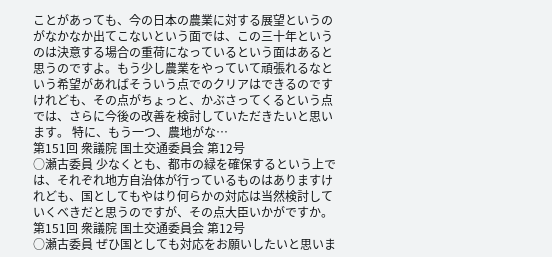ことがあっても、今の日本の農業に対する展望というのがなかなか出てこないという面では、この三十年というのは決意する場合の重荷になっているという面はあると思うのですよ。もう少し農業をやっていて頑張れるなという希望があればそういう点でのクリアはできるのですけれども、その点がちょっと、かぶさってくるという点では、さらに今後の改善を検討していただきたいと思います。 特に、もう一つ、農地がな…
第151回 衆議院 国土交通委員会 第12号
○瀬古委員 少なくとも、都市の緑を確保するという上では、それぞれ地方自治体が行っているものはありますけれども、国としてもやはり何らかの対応は当然検討していくべきだと思うのですが、その点大臣いかがですか。
第151回 衆議院 国土交通委員会 第12号
○瀬古委員 ぜひ国としても対応をお願いしたいと思いま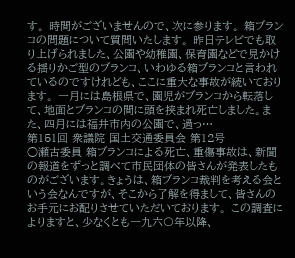す。 時間がございませんので、次に参ります。 箱ブランコの問題について質問いたします。 昨日テレビでも取り上げられました、公園や幼稚園、保育園などで見かける揺りかご型のブランコ、いわゆる箱ブランコと言われているのですけれども、ここに重大な事故が続いております。 一月には島根県で、園児がブランコから転落して、地面とブランコの間に頭を挟まれ死亡しました。また、四月には福井市内の公園で、過っ…
第151回 衆議院 国土交通委員会 第12号
○瀬古委員 箱ブランコによる死亡、重傷事故は、新聞の報道をずっと調べて市民団体の皆さんが発表したものがございます。きょうは、箱ブランコ裁判を考える会という会なんですが、そこから了解を得まして、皆さんのお手元にお配りさせていただいております。 この調査によりますと、少なくとも一九六〇年以降、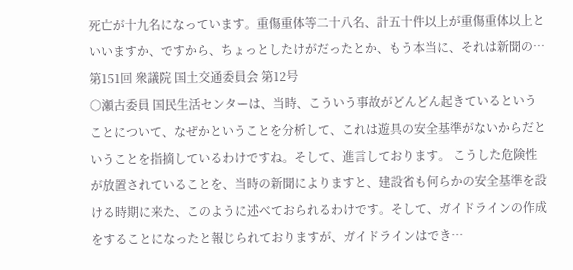死亡が十九名になっています。重傷重体等二十八名、計五十件以上が重傷重体以上といいますか、ですから、ちょっとしたけがだったとか、もう本当に、それは新聞の…
第151回 衆議院 国土交通委員会 第12号
○瀬古委員 国民生活センターは、当時、こういう事故がどんどん起きているということについて、なぜかということを分析して、これは遊具の安全基準がないからだということを指摘しているわけですね。そして、進言しております。 こうした危険性が放置されていることを、当時の新聞によりますと、建設省も何らかの安全基準を設ける時期に来た、このように述べておられるわけです。そして、ガイドラインの作成をすることになったと報じられておりますが、ガイドラインはでき…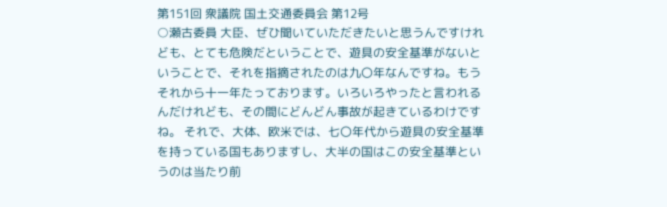第151回 衆議院 国土交通委員会 第12号
○瀬古委員 大臣、ぜひ聞いていただきたいと思うんですけれども、とても危険だということで、遊具の安全基準がないということで、それを指摘されたのは九〇年なんですね。もうそれから十一年たっております。いろいろやったと言われるんだけれども、その間にどんどん事故が起きているわけですね。 それで、大体、欧米では、七〇年代から遊具の安全基準を持っている国もありますし、大半の国はこの安全基準というのは当たり前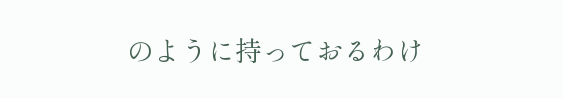のように持っておるわけ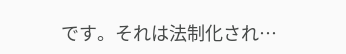です。それは法制化され…